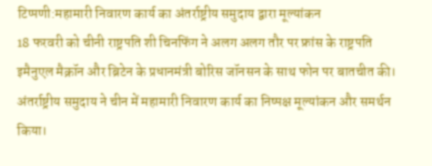टिप्पणी:महामारी निवारण कार्य का अंतर्राष्ट्रीय समुदाय द्वारा मूल्यांकन
18 फरवरी को चीनी राष्ट्रपति शी चिनफिंग ने अलग अलग तौर पर फ्रांस के राष्ट्रपति इमैनुएल मैक्रॉन और ब्रिटेन के प्रधानमंत्री बोरिस जॉनसन के साथ फोन पर बातचीत की। अंतर्राष्ट्रीय समुदाय ने चीन में महामारी निवारण कार्य का निष्पक्ष मूल्यांकन और समर्थन किया।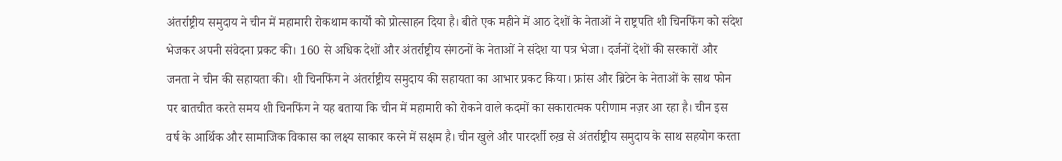अंतर्राष्ट्रीय समुदाय ने चीन में महामारी रोकथाम कार्यों को प्रोत्साहन दिया है। बीते एक महीने में आठ देशों के नेताओं ने राष्ट्रपति शी चिनफिंग को संदेश भेजकर अपनी संवेदना प्रकट की। 160 से अधिक देशों और अंतर्राष्ट्रीय संगठनों के नेताओं ने संदेश या पत्र भेजा। दर्जनों देशों की सरकारों और जनता ने चीन की सहायता की। शी चिनफिंग ने अंतर्राष्ट्रीय समुदाय की सहायता का आभार प्रकट किया। फ्रांस और ब्रिटेन के नेताओं के साथ फोन पर बातचीत करते समय शी चिनफिंग ने यह बताया कि चीन में महामारी को रोकने वाले कदमों का सकारात्मक परीणाम नज़र आ रहा है। चीन इस वर्ष के आर्थिक और सामाजिक विकास का लक्ष्य साकार करने में सक्षम है। चीन खुले और पारदर्शी रुख़ से अंतर्राष्ट्रीय समुदाय के साथ सहयोग करता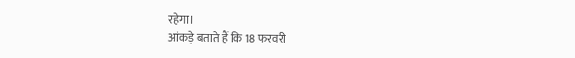रहेगा।
आंकड़े बताते हैं कि 18 फरवरी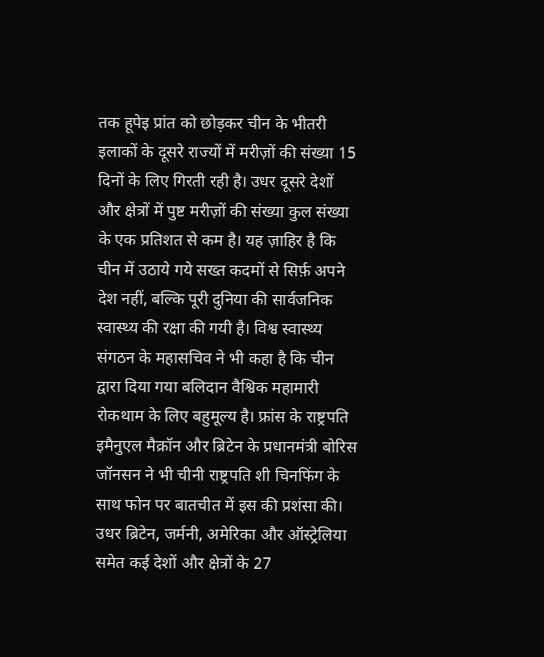तक हूपेइ प्रांत को छोड़कर चीन के भीतरी इलाकों के दूसरे राज्यों में मरीज़ों की संख्या 15 दिनों के लिए गिरती रही है। उधर दूसरे देशों और क्षेत्रों में पुष्ट मरीज़ों की संख्या कुल संख्या के एक प्रतिशत से कम है। यह ज़ाहिर है कि चीन में उठाये गये सख्त कदमों से सिर्फ़ अपने देश नहीं, बल्कि पूरी दुनिया की सार्वजनिक स्वास्थ्य की रक्षा की गयी है। विश्व स्वास्थ्य संगठन के महासचिव ने भी कहा है कि चीन द्वारा दिया गया बलिदान वैश्विक महामारी रोकथाम के लिए बहुमूल्य है। फ्रांस के राष्ट्रपति इमैनुएल मैक्रॉन और ब्रिटेन के प्रधानमंत्री बोरिस जॉनसन ने भी चीनी राष्ट्रपति शी चिनफिंग के साथ फोन पर बातचीत में इस की प्रशंसा की। उधर ब्रिटेन, जर्मनी, अमेरिका और ऑस्ट्रेलिया समेत कई देशों और क्षेत्रों के 27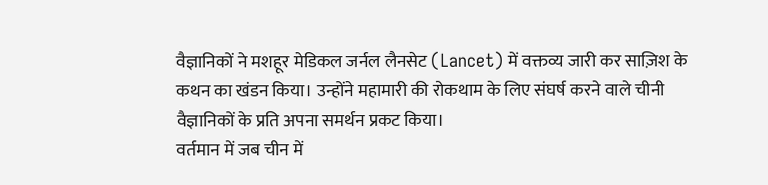वैज्ञानिकों ने मशहूर मेडिकल जर्नल लैनसेट (Lancet) में वक्तव्य जारी कर साज़िश के कथन का खंडन किया। उन्होंने महामारी की रोकथाम के लिए संघर्ष करने वाले चीनी वैज्ञानिकों के प्रति अपना समर्थन प्रकट किया।
वर्तमान में जब चीन में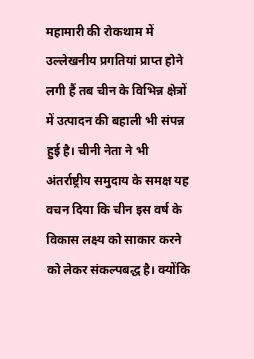महामारी की रोकथाम में उल्लेखनीय प्रगतियां प्राप्त होने लगी हैं तब चीन के विभिन्न क्षेत्रों में उत्पादन की बहाली भी संपन्न हुई है। चीनी नेता ने भी अंतर्राष्ट्रीय समुदाय के समक्ष यह वचन दिया कि चीन इस वर्ष के विकास लक्ष्य को साकार करने को लेकर संकल्पबद्ध है। क्योंकि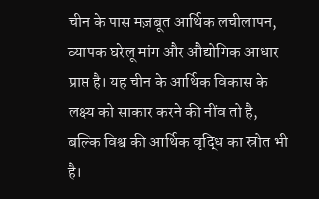चीन के पास मज़बूत आर्थिक लचीलापन, व्यापक घरेलू मांग और औद्योगिक आधार प्राप्त है। यह चीन के आर्थिक विकास के लक्ष्य को साकार करने की नींव तो है, बल्कि विश्व की आर्थिक वृद्धि का स्रोत भी है।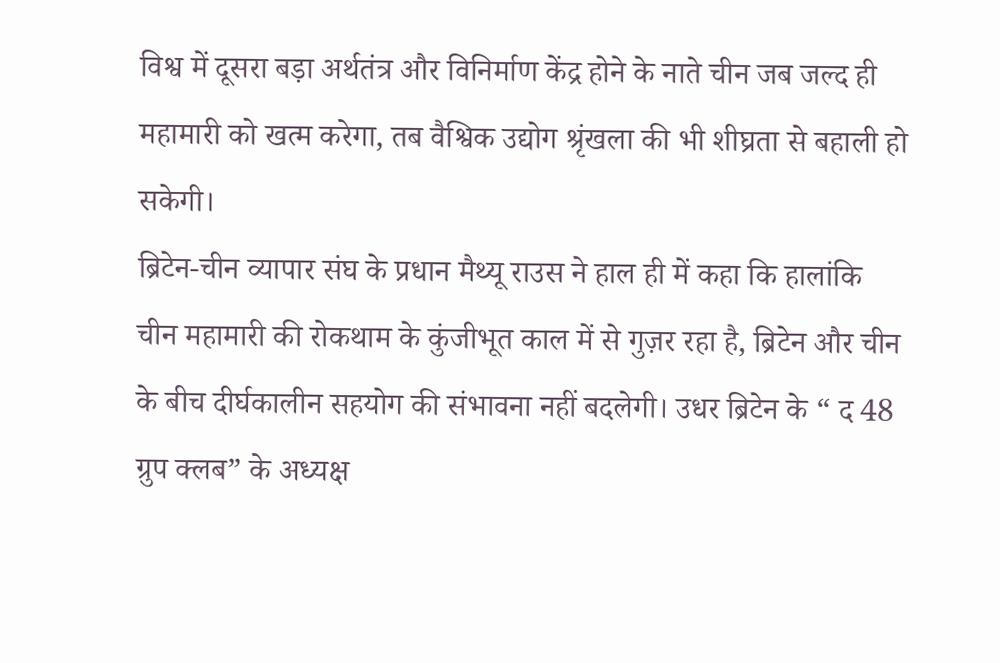विश्व में दूसरा बड़ा अर्थतंत्र और विनिर्माण केंद्र होने के नाते चीन जब जल्द ही महामारी को खत्म करेगा, तब वैश्विक उद्योग श्रृंखला की भी शीघ्रता से बहाली हो सकेगी।
ब्रिटेन-चीन व्यापार संघ के प्रधान मैथ्यू राउस ने हाल ही में कहा कि हालांकि चीन महामारी की रोकथाम के कुंजीभूत काल में से गुज़र रहा है, ब्रिटेन और चीन के बीच दीर्घकालीन सहयोग की संभावना नहीं बदलेगी। उधर ब्रिटेन के “ द 48 ग्रुप क्लब” के अध्यक्ष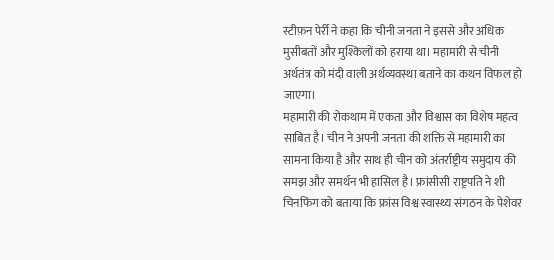स्टीफ़न पेर्री ने कहा कि चीनी जनता ने इससे और अधिक मुसीबतों और मुश्किलों को हराया था। महामारी से चीनी अर्थतंत्र को मंदी वाली अर्थव्यवस्था बताने का कथन विफल हो जाएगा।
महामारी की रोकथाम में एकता और विश्वास का विशेष महत्व साबित है। चीन ने अपनी जनता की शक्ति से महामारी का सामना किया है और साथ ही चीन को अंतर्राष्ट्रीय समुदाय की समझ और समर्थन भी हासिल है। फ्रांसीसी राष्ट्रपति ने शी चिनफिंग को बताया कि फ्रांस विश्व स्वास्थ्य संगठन के पेशेवर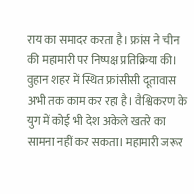राय का समादर करता है। फ्रांस ने चीन की महामारी पर निष्पक्ष प्रतिक्रिया की। वुहान शहर में स्थित फ्रांसीसी दूतावास अभी तक काम कर रहा है। वैश्विकरण के युग में कोई भी देश अकेले खतरे का सामना नहीं कर सकता। महामारी जरूर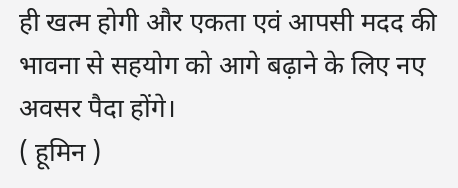ही खत्म होगी और एकता एवं आपसी मदद की भावना से सहयोग को आगे बढ़ाने के लिए नए अवसर पैदा होंगे।
( हूमिन )